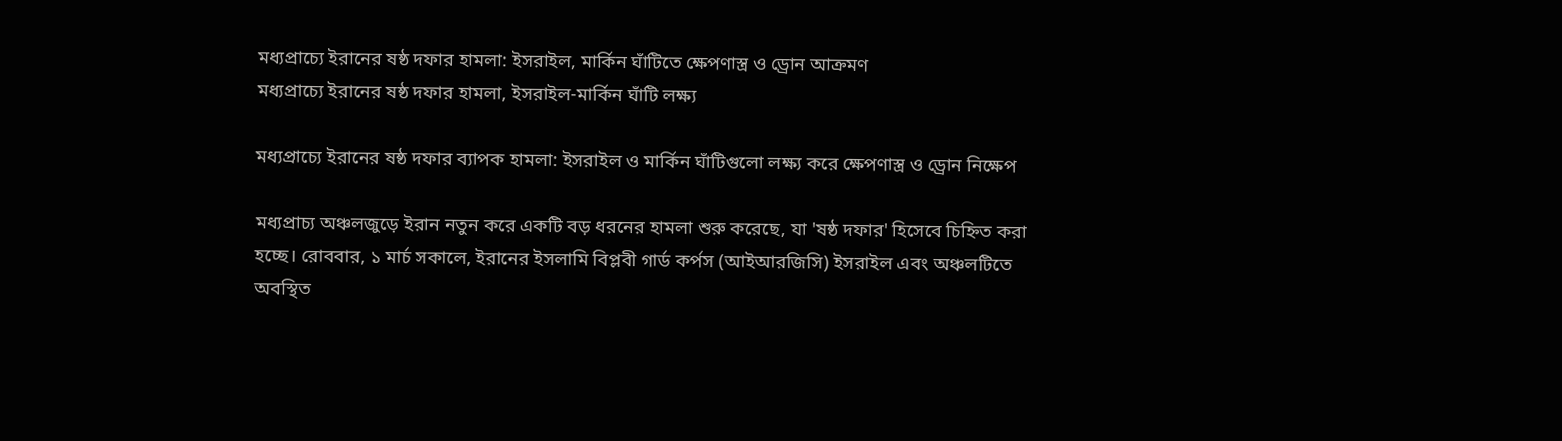মধ্যপ্রাচ্যে ইরানের ষষ্ঠ দফার হামলা: ইসরাইল, মার্কিন ঘাঁটিতে ক্ষেপণাস্ত্র ও ড্রোন আক্রমণ
মধ্যপ্রাচ্যে ইরানের ষষ্ঠ দফার হামলা, ইসরাইল-মার্কিন ঘাঁটি লক্ষ্য

মধ্যপ্রাচ্যে ইরানের ষষ্ঠ দফার ব্যাপক হামলা: ইসরাইল ও মার্কিন ঘাঁটিগুলো লক্ষ্য করে ক্ষেপণাস্ত্র ও ড্রোন নিক্ষেপ

মধ্যপ্রাচ্য অঞ্চলজুড়ে ইরান নতুন করে একটি বড় ধরনের হামলা শুরু করেছে, যা 'ষষ্ঠ দফার' হিসেবে চিহ্নিত করা হচ্ছে। রোববার, ১ মার্চ সকালে, ইরানের ইসলামি বিপ্লবী গার্ড কর্পস (আইআরজিসি) ইসরাইল এবং অঞ্চলটিতে অবস্থিত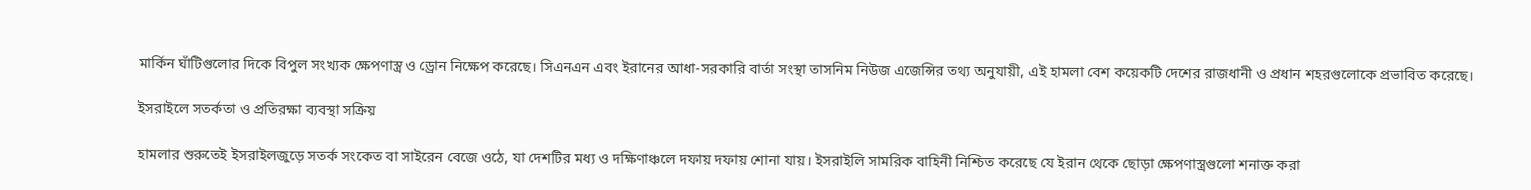মার্কিন ঘাঁটিগুলোর দিকে বিপুল সংখ্যক ক্ষেপণাস্ত্র ও ড্রোন নিক্ষেপ করেছে। সিএনএন এবং ইরানের আধা-সরকারি বার্তা সংস্থা তাসনিম নিউজ এজেন্সির তথ্য অনুযায়ী, এই হামলা বেশ কয়েকটি দেশের রাজধানী ও প্রধান শহরগুলোকে প্রভাবিত করেছে।

ইসরাইলে সতর্কতা ও প্রতিরক্ষা ব্যবস্থা সক্রিয়

হামলার শুরুতেই ইসরাইলজুড়ে সতর্ক সংকেত বা সাইরেন বেজে ওঠে, যা দেশটির মধ্য ও দক্ষিণাঞ্চলে দফায় দফায় শোনা যায়। ইসরাইলি সামরিক বাহিনী নিশ্চিত করেছে যে ইরান থেকে ছোড়া ক্ষেপণাস্ত্রগুলো শনাক্ত করা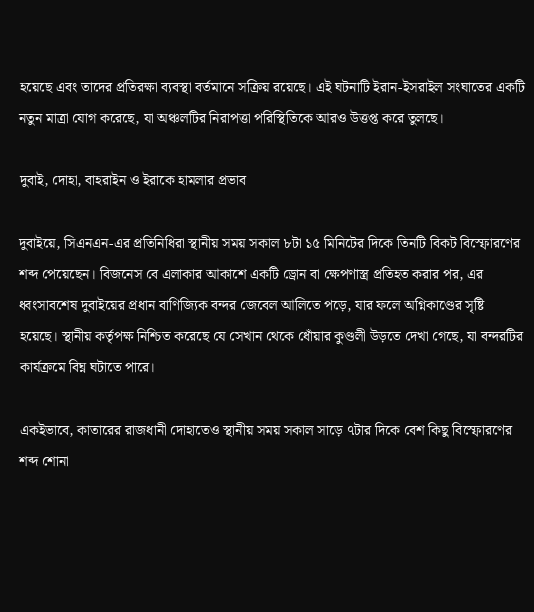হয়েছে এবং তাদের প্রতিরক্ষা ব্যবস্থা বর্তমানে সক্রিয় রয়েছে। এই ঘটনাটি ইরান-ইসরাইল সংঘাতের একটি নতুন মাত্রা যোগ করেছে, যা অঞ্চলটির নিরাপত্তা পরিস্থিতিকে আরও উত্তপ্ত করে তুলছে।

দুবাই, দোহা, বাহরাইন ও ইরাকে হামলার প্রভাব

দুবাইয়ে, সিএনএন-এর প্রতিনিধিরা স্থানীয় সময় সকাল ৮টা ১৫ মিনিটের দিকে তিনটি বিকট বিস্ফোরণের শব্দ পেয়েছেন। বিজনেস বে এলাকার আকাশে একটি ড্রোন বা ক্ষেপণাস্ত্র প্রতিহত করার পর, এর ধ্বংসাবশেষ দুবাইয়ের প্রধান বাণিজ্যিক বন্দর জেবেল আলিতে পড়ে, যার ফলে অগ্নিকাণ্ডের সৃষ্টি হয়েছে। স্থানীয় কর্তৃপক্ষ নিশ্চিত করেছে যে সেখান থেকে ধোঁয়ার কুণ্ডলী উড়তে দেখা গেছে, যা বন্দরটির কার্যক্রমে বিঘ্ন ঘটাতে পারে।

একইভাবে, কাতারের রাজধানী দোহাতেও স্থানীয় সময় সকাল সাড়ে ৭টার দিকে বেশ কিছু বিস্ফোরণের শব্দ শোনা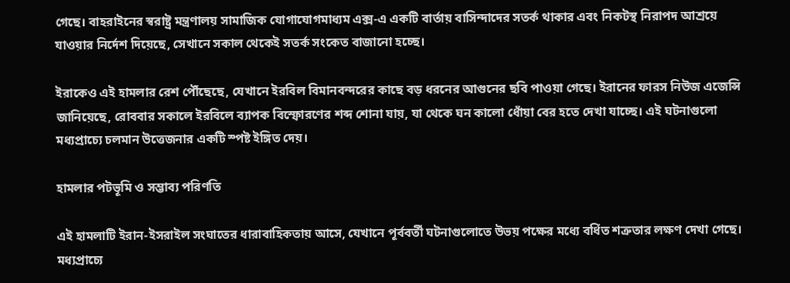গেছে। বাহরাইনের স্বরাষ্ট্র মন্ত্রণালয় সামাজিক যোগাযোগমাধ্যম এক্স-এ একটি বার্তায় বাসিন্দাদের সতর্ক থাকার এবং নিকটস্থ নিরাপদ আশ্রয়ে যাওয়ার নির্দেশ দিয়েছে, সেখানে সকাল থেকেই সতর্ক সংকেত বাজানো হচ্ছে।

ইরাকেও এই হামলার রেশ পৌঁছেছে, যেখানে ইরবিল বিমানবন্দরের কাছে বড় ধরনের আগুনের ছবি পাওয়া গেছে। ইরানের ফারস নিউজ এজেন্সি জানিয়েছে, রোববার সকালে ইরবিলে ব্যাপক বিস্ফোরণের শব্দ শোনা যায়, যা থেকে ঘন কালো ধোঁয়া বের হতে দেখা যাচ্ছে। এই ঘটনাগুলো মধ্যপ্রাচ্যে চলমান উত্তেজনার একটি স্পষ্ট ইঙ্গিত দেয়।

হামলার পটভূমি ও সম্ভাব্য পরিণতি

এই হামলাটি ইরান-ইসরাইল সংঘাতের ধারাবাহিকতায় আসে, যেখানে পূর্ববর্তী ঘটনাগুলোতে উভয় পক্ষের মধ্যে বর্ধিত শত্রুতার লক্ষণ দেখা গেছে। মধ্যপ্রাচ্যে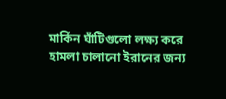মার্কিন ঘাঁটিগুলো লক্ষ্য করে হামলা চালানো ইরানের জন্য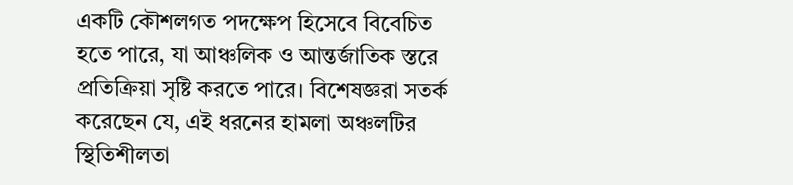একটি কৌশলগত পদক্ষেপ হিসেবে বিবেচিত হতে পারে, যা আঞ্চলিক ও আন্তর্জাতিক স্তরে প্রতিক্রিয়া সৃষ্টি করতে পারে। বিশেষজ্ঞরা সতর্ক করেছেন যে, এই ধরনের হামলা অঞ্চলটির স্থিতিশীলতা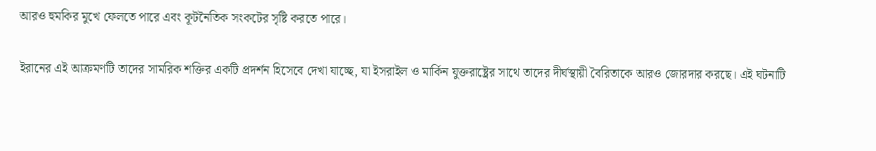আরও হুমকির মুখে ফেলতে পারে এবং কূটনৈতিক সংকটের সৃষ্টি করতে পারে।

ইরানের এই আক্রমণটি তাদের সামরিক শক্তির একটি প্রদর্শন হিসেবে দেখা যাচ্ছে, যা ইসরাইল ও মার্কিন যুক্তরাষ্ট্রের সাথে তাদের দীর্ঘস্থায়ী বৈরিতাকে আরও জোরদার করছে। এই ঘটনাটি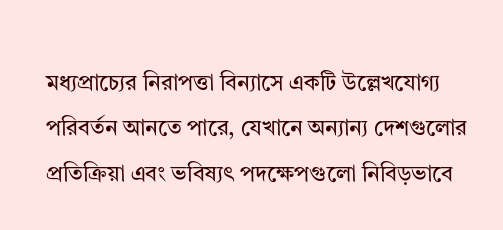মধ্যপ্রাচ্যের নিরাপত্তা বিন্যাসে একটি উল্লেখযোগ্য পরিবর্তন আনতে পারে, যেখানে অন্যান্য দেশগুলোর প্রতিক্রিয়া এবং ভবিষ্যৎ পদক্ষেপগুলো নিবিড়ভাবে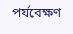পর্যবেক্ষণ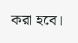করা হবে।